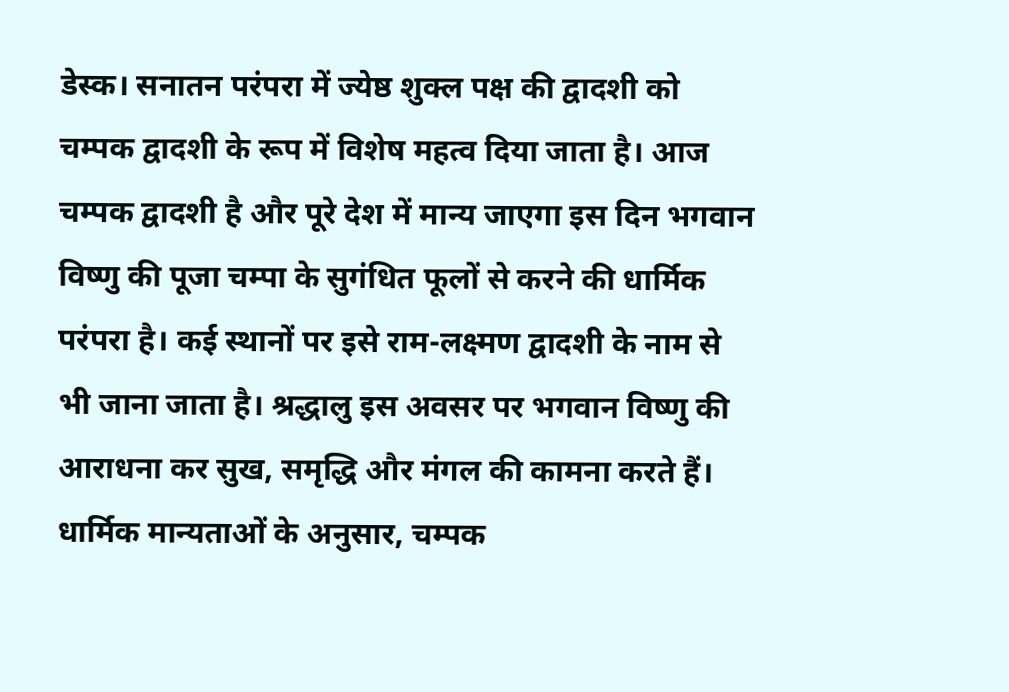डेस्क। सनातन परंपरा में ज्येष्ठ शुक्ल पक्ष की द्वादशी को चम्पक द्वादशी के रूप में विशेष महत्व दिया जाता है। आज चम्पक द्वादशी है और पूरे देश में मान्य जाएगा इस दिन भगवान विष्णु की पूजा चम्पा के सुगंधित फूलों से करने की धार्मिक परंपरा है। कई स्थानों पर इसे राम-लक्ष्मण द्वादशी के नाम से भी जाना जाता है। श्रद्धालु इस अवसर पर भगवान विष्णु की आराधना कर सुख, समृद्धि और मंगल की कामना करते हैं।
धार्मिक मान्यताओं के अनुसार, चम्पक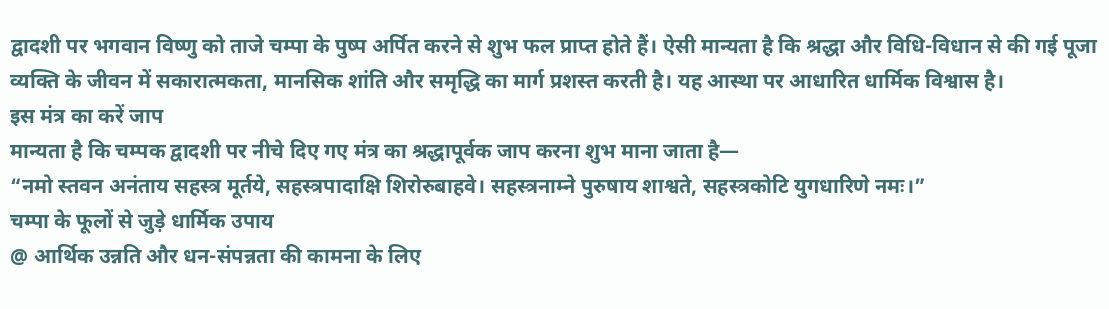द्वादशी पर भगवान विष्णु को ताजे चम्पा के पुष्प अर्पित करने से शुभ फल प्राप्त होते हैं। ऐसी मान्यता है कि श्रद्धा और विधि-विधान से की गई पूजा व्यक्ति के जीवन में सकारात्मकता, मानसिक शांति और समृद्धि का मार्ग प्रशस्त करती है। यह आस्था पर आधारित धार्मिक विश्वास है।
इस मंत्र का करें जाप
मान्यता है कि चम्पक द्वादशी पर नीचे दिए गए मंत्र का श्रद्धापूर्वक जाप करना शुभ माना जाता है—
“नमो स्तवन अनंताय सहस्त्र मूर्तये, सहस्त्रपादाक्षि शिरोरुबाहवे। सहस्त्रनाम्ने पुरुषाय शाश्वते, सहस्त्रकोटि युगधारिणे नमः।”
चम्पा के फूलों से जुड़े धार्मिक उपाय
@ आर्थिक उन्नति और धन-संपन्नता की कामना के लिए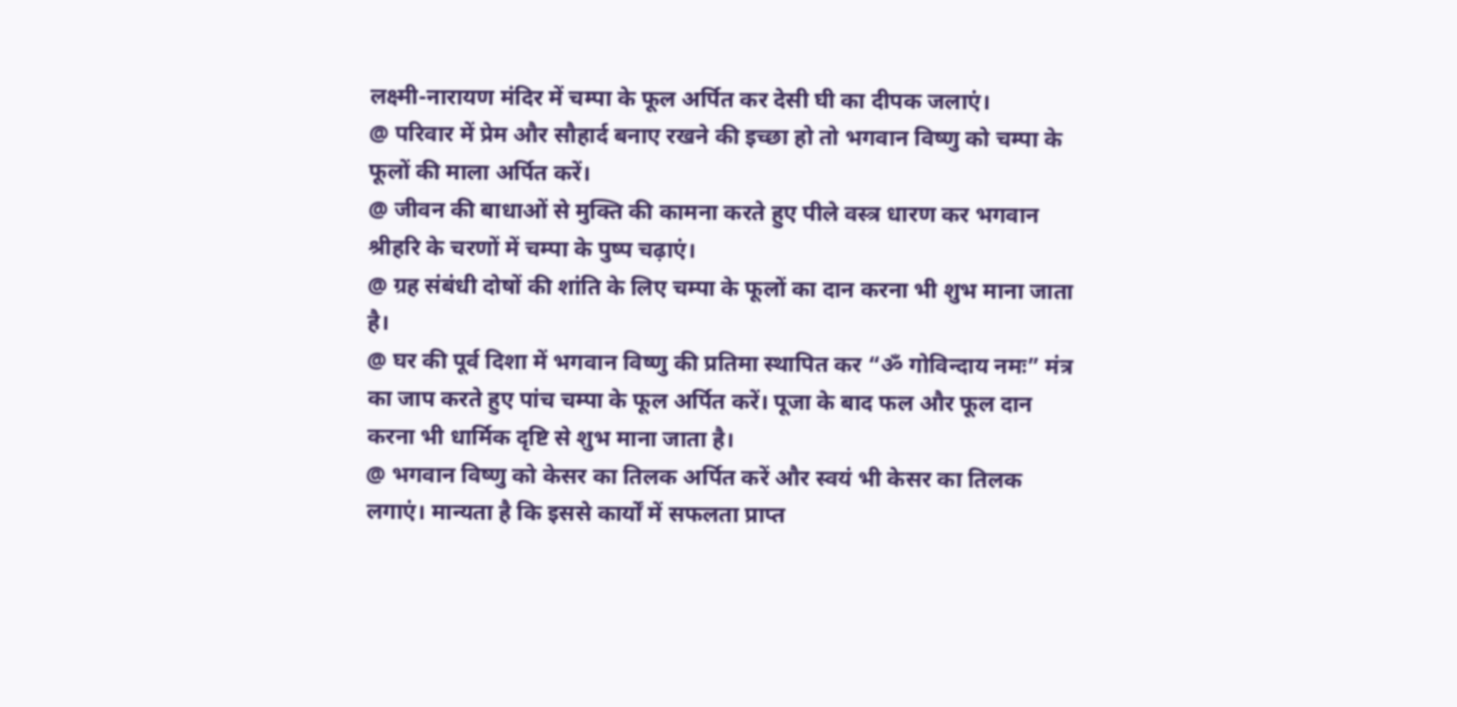लक्ष्मी-नारायण मंदिर में चम्पा के फूल अर्पित कर देसी घी का दीपक जलाएं।
@ परिवार में प्रेम और सौहार्द बनाए रखने की इच्छा हो तो भगवान विष्णु को चम्पा के फूलों की माला अर्पित करें।
@ जीवन की बाधाओं से मुक्ति की कामना करते हुए पीले वस्त्र धारण कर भगवान श्रीहरि के चरणों में चम्पा के पुष्प चढ़ाएं।
@ ग्रह संबंधी दोषों की शांति के लिए चम्पा के फूलों का दान करना भी शुभ माना जाता है।
@ घर की पूर्व दिशा में भगवान विष्णु की प्रतिमा स्थापित कर “ॐ गोविन्दाय नमः” मंत्र का जाप करते हुए पांच चम्पा के फूल अर्पित करें। पूजा के बाद फल और फूल दान करना भी धार्मिक दृष्टि से शुभ माना जाता है।
@ भगवान विष्णु को केसर का तिलक अर्पित करें और स्वयं भी केसर का तिलक लगाएं। मान्यता है कि इससे कार्यों में सफलता प्राप्त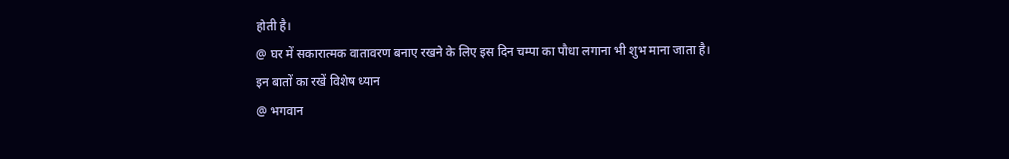होती है।
@ घर में सकारात्मक वातावरण बनाए रखने के लिए इस दिन चम्पा का पौधा लगाना भी शुभ माना जाता है।
इन बातों का रखें विशेष ध्यान
@ भगवान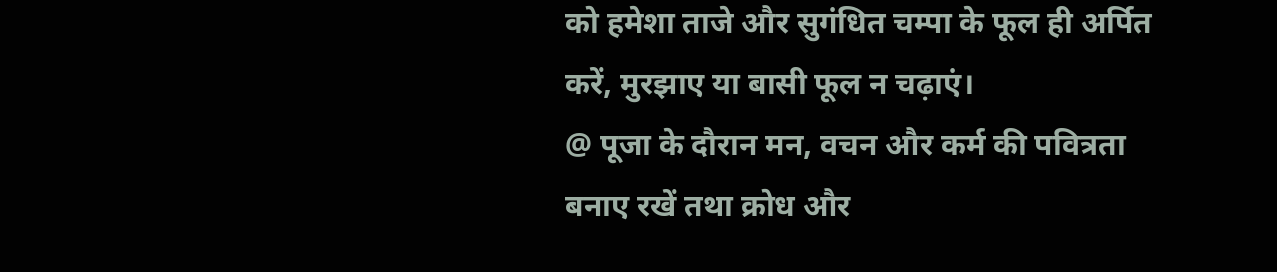को हमेशा ताजे और सुगंधित चम्पा के फूल ही अर्पित करें, मुरझाए या बासी फूल न चढ़ाएं।
@ पूजा के दौरान मन, वचन और कर्म की पवित्रता बनाए रखें तथा क्रोध और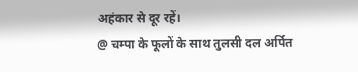अहंकार से दूर रहें।
@ चम्पा के फूलों के साथ तुलसी दल अर्पित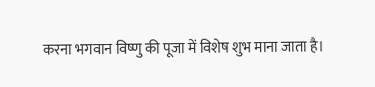करना भगवान विष्णु की पूजा में विशेष शुभ माना जाता है।